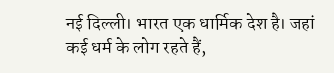नई दिल्ली। भारत एक धार्मिक देश है। जहां कई धर्म के लोग रहते हैं,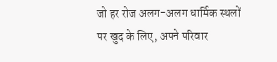जो हर रोज अलग-अलग धार्मिक स्थलों पर खुद के लिए, अपने परिवार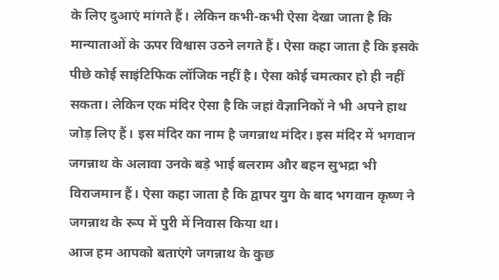के लिए दुआएं मांगते हैं। लेकिन कभी-कभी ऐसा देखा जाता है कि मान्याताओं के ऊपर विश्वास उठने लगते हैं। ऐसा कहा जाता है कि इसके पीछे कोई साइंटिफिक लॉजिक नहीं है। ऐसा कोई चमत्कार हो ही नहीं सकता। लेकिन एक मंदिर ऐसा है कि जहां वैज्ञानिकों ने भी अपने हाथ जोड़ लिए हैं। इस मंदिर का नाम है जगन्नाथ मंदिर। इस मंदिर में भगवान जगन्नाथ के अलावा उनके बड़े भाई बलराम और बहन सुभद्रा भी विराजमान हैं। ऐसा कहा जाता है कि द्वापर युग के बाद भगवान कृष्ण ने जगन्नाथ के रूप में पुरी में निवास किया था।
आज हम आपको बताएंगे जगन्नाथ के कुछ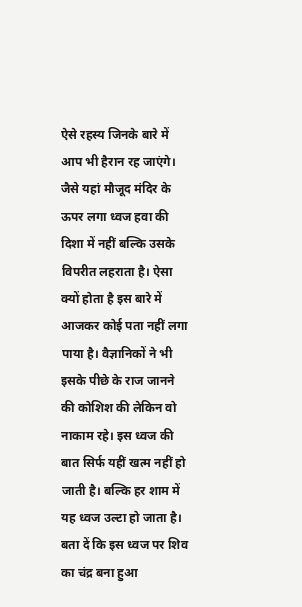ऐसे रहस्य जिनके बारे में आप भी हैरान रह जाएंगे। जैसे यहां मौजूद मंदिर के ऊपर लगा ध्वज हवा की दिशा में नहीं बल्कि उसके विपरीत लहराता है। ऐसा क्यों होता है इस बारे में आजकर कोई पता नहीं लगा पाया है। वैज्ञानिकों ने भी इसके पीछे के राज जानने की कोशिश की लेकिन वो नाकाम रहे। इस ध्वज की बात सिर्फ यहीं खत्म नहीं हो जाती है। बल्कि हर शाम में यह ध्वज उल्टा हो जाता है। बता दें कि इस ध्वज पर शिव का चंद्र बना हुआ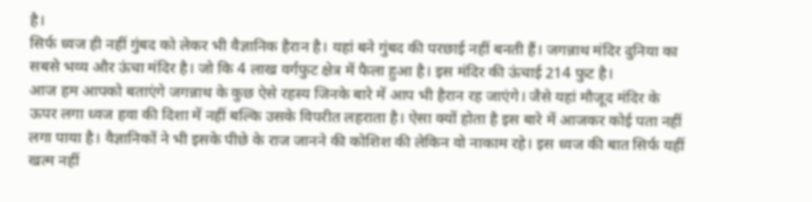है।
सिर्फ ध्वज ही नहीं गुंबद को लेकर भी वैज्ञानिक हैरान है। यहां बने गुंबद की परछाई नहीं बनती हैं। जगन्नाथ मंदिर दुनिया का सबसे भव्य और ऊंचा मंदिर है। जो कि 4 लाख वर्गफुट क्षेत्र में फैला हुआ है। इस मंदिर की ऊंचाई 214 फुट है।
आज हम आपको बताएंगे जगन्नाथ के कुछ ऐसे रहस्य जिनके बारे में आप भी हैरान रह जाएंगे। जैसे यहां मौजूद मंदिर के ऊपर लगा ध्वज हवा की दिशा में नहीं बल्कि उसके विपरीत लहराता है। ऐसा क्यों होता है इस बारे में आजकर कोई पता नहीं लगा पाया है। वैज्ञानिकों ने भी इसके पीछे के राज जानने की कोशिश की लेकिन वो नाकाम रहे। इस ध्वज की बात सिर्फ यहीं खत्म नहीं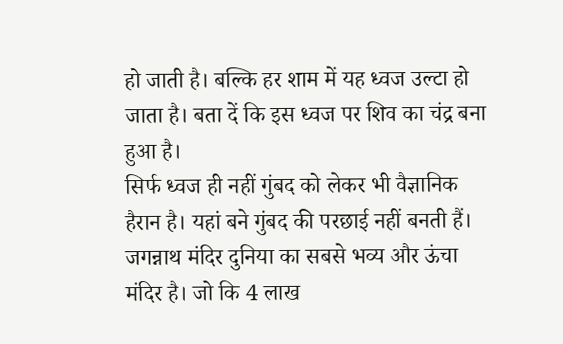हो जाती है। बल्कि हर शाम में यह ध्वज उल्टा हो जाता है। बता दें कि इस ध्वज पर शिव का चंद्र बना हुआ है।
सिर्फ ध्वज ही नहीं गुंबद को लेकर भी वैज्ञानिक हैरान है। यहां बने गुंबद की परछाई नहीं बनती हैं। जगन्नाथ मंदिर दुनिया का सबसे भव्य और ऊंचा मंदिर है। जो कि 4 लाख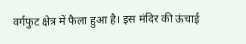वर्गफुट क्षेत्र में फैला हुआ है। इस मंदिर की ऊंचाई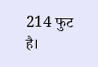214 फुट है।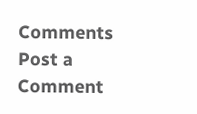Comments
Post a Comment